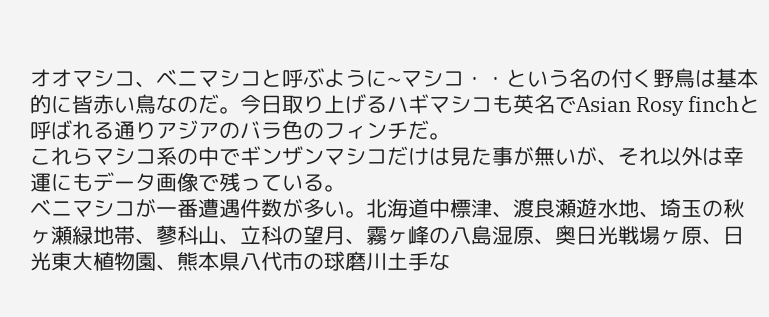オオマシコ、ベニマシコと呼ぶように~マシコ・・という名の付く野鳥は基本的に皆赤い鳥なのだ。今日取り上げるハギマシコも英名でAsian Rosy finchと呼ばれる通りアジアのバラ色のフィンチだ。
これらマシコ系の中でギンザンマシコだけは見た事が無いが、それ以外は幸運にもデータ画像で残っている。
ベニマシコが一番遭遇件数が多い。北海道中標津、渡良瀬遊水地、埼玉の秋ヶ瀬緑地帯、蓼科山、立科の望月、霧ヶ峰の八島湿原、奥日光戦場ヶ原、日光東大植物園、熊本県八代市の球磨川土手な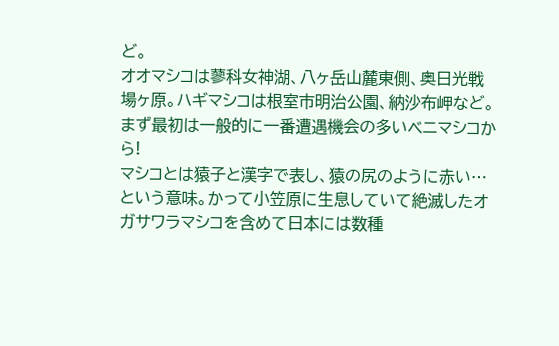ど。
オオマシコは蓼科女神湖、八ヶ岳山麓東側、奥日光戦場ヶ原。ハギマシコは根室市明治公園、納沙布岬など。
まず最初は一般的に一番遭遇機会の多いベニマシコから!
マシコとは猿子と漢字で表し、猿の尻のように赤い…という意味。かって小笠原に生息していて絶滅したオガサワラマシコを含めて日本には数種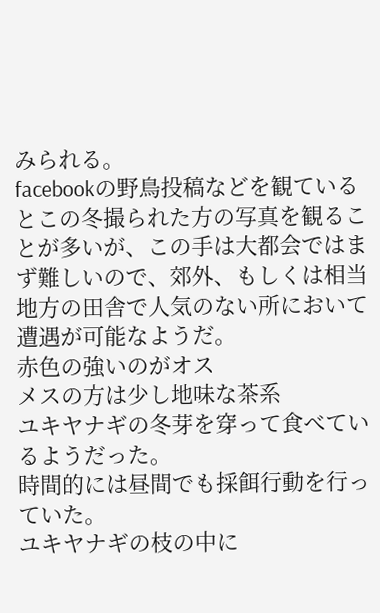みられる。
facebookの野鳥投稿などを観ているとこの冬撮られた方の写真を観ることが多いが、この手は大都会ではまず難しいので、郊外、もしくは相当地方の田舎で人気のない所において遭遇が可能なようだ。
赤色の強いのがオス
メスの方は少し地味な茶系
ユキヤナギの冬芽を穿って食べているようだった。
時間的には昼間でも採餌行動を行っていた。
ユキヤナギの枝の中に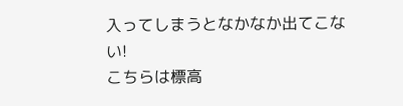入ってしまうとなかなか出てこない!
こちらは標高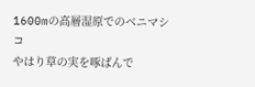1600mの高層湿原でのベニマシコ
やはり草の実を啄ばんで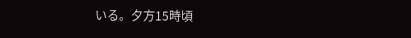いる。夕方15時頃